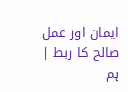ایمان اور عمل صالح کا ربط |
ہم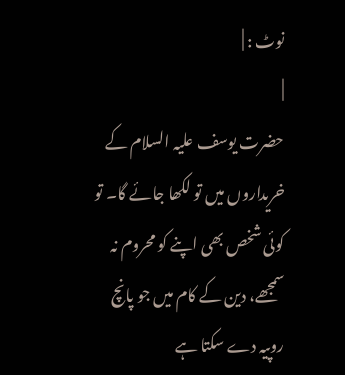نوٹ : |
|
حضرت یوسف علیہ السلام کے خریداروں میں تو لکھا جائے گا۔ تو کوئی شخص بھی اپنے کو محروم نہ سمجھے، دین کے کام میں جو پانچ روپیہ دے سکتا ہے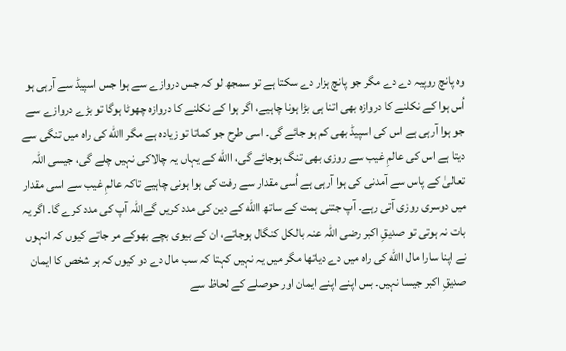وہ پانچ روپیہ دے دے مگر جو پانچ ہزار دے سکتا ہے تو سمجھ لو کہ جس دروازے سے ہوا جس اسپیڈ سے آرہی ہو اُس ہوا کے نکلنے کا دروازہ بھی اتنا ہی بڑا ہونا چاہیے، اگر ہوا کے نکلنے کا دروازہ چھوٹا ہوگا تو بڑے دروازے سے جو ہوا آرہی ہے اس کی اسپیڈ بھی کم ہو جائے گی۔ اسی طرح جو کماتا تو زیادہ ہے مگر االله کی راہ میں تنگی سے دیتا ہے اس کی عالمِ غیب سے روزی بھی تنگ ہوجائے گی، االله کے یہاں یہ چالاکی نہیں چلے گی، جیسی اللہ تعالیٰ کے پاس سے آمدنی کی ہوا آرہی ہے اُسی مقدار سے رفت کی ہوا ہونی چاہیے تاکہ عالمِ غیب سے اسی مقدار میں دوسری روزی آتی رہے۔ آپ جتنی ہمت کے ساتھ االله کے دین کی مدد کریں گےاللہ آپ کی مدد کرے گا۔ اگر یہ بات نہ ہوتی تو صدیقِ اکبر رضی اللہ عنہ بالکل کنگال ہوجاتے، ان کے بیوی بچے بھوکے مر جاتے کیوں کہ انہوں نے اپنا سارا مال االله کی راہ میں دے دیاتھا مگر میں یہ نہیں کہتا کہ سب مال دے دو کیوں کہ ہر شخص کا ایمان صدیقِ اکبر جیسا نہیں۔ بس اپنے اپنے ایمان اور حوصلے کے لحاظ سے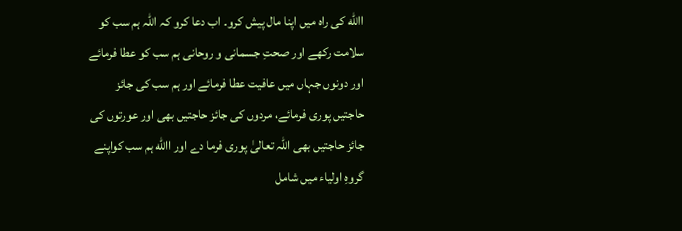االله کی راہ میں اپنا مال پیش کرو۔ اب دعا کرو کہ اللہ ہم سب کو سلامت رکھے اور صحتِ جسمانی و روحانی ہم سب کو عطا فرمائے اور دونوں جہاں میں عافیت عطا فرمائے اور ہم سب کی جائز حاجتیں پوری فرمائے، مردوں کی جائز حاجتیں بھی اور عورتوں کی جائز حاجتیں بھی اللہ تعالیٰ پوری فرما دے اور االله ہم سب کواپنے گروہِ اولیاء میں شامل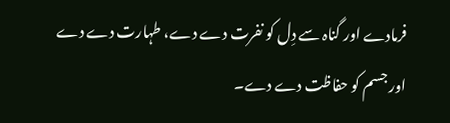فرمادے اور گناہ سے دِل کو نفرت دے دے، طہارت دے دے اور جسم کو حفاظت دے دے۔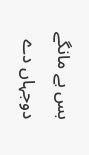بس بے مانگے دوجہاں دے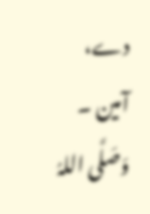دے، آمین ۔ وَصَلَّی اللہُ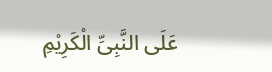عَلَی النَّبِیِّ الْکَرِیْمِ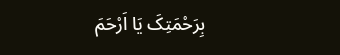بِرَحْمَتِکَ یَا اَرْحَمَ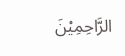الرَّاحِمِیْنَ